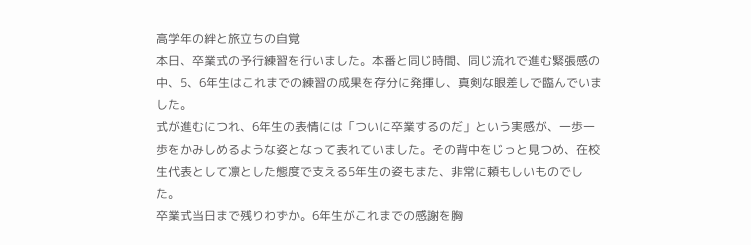高学年の絆と旅立ちの自覚
本日、卒業式の予行練習を行いました。本番と同じ時間、同じ流れで進む緊張感の中、5、6年生はこれまでの練習の成果を存分に発揮し、真剣な眼差しで臨んでいました。
式が進むにつれ、6年生の表情には「ついに卒業するのだ」という実感が、一歩一歩をかみしめるような姿となって表れていました。その背中をじっと見つめ、在校生代表として凛とした態度で支える5年生の姿もまた、非常に頼もしいものでした。
卒業式当日まで残りわずか。6年生がこれまでの感謝を胸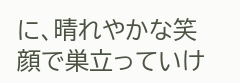に、晴れやかな笑顔で巣立っていけ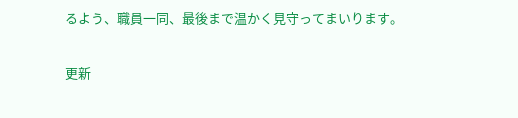るよう、職員一同、最後まで温かく見守ってまいります。

更新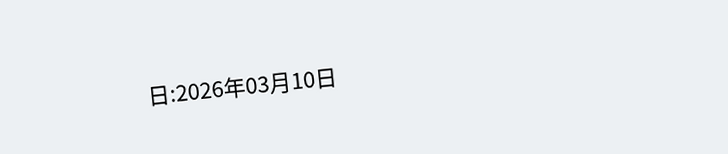日:2026年03月10日